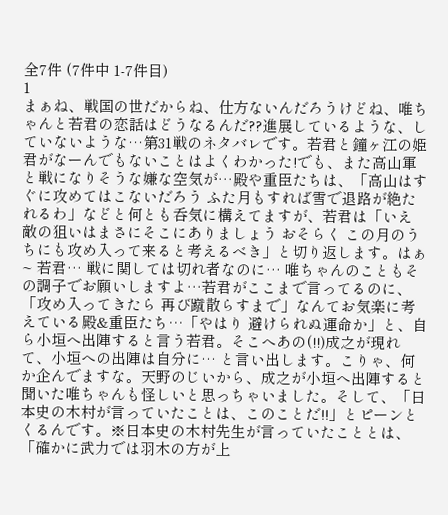全7件 (7件中 1-7件目)
1
まぁね、戦国の世だからね、仕方ないんだろうけどね、唯ちゃんと若君の恋話はどうなるんだ??進展しているような、していないような…第31戦のネタバレです。若君と鐘ヶ江の姫君がなーんでもないことはよくわかった!でも、また高山軍と戦になりそうな嫌な空気が…殿や重臣たちは、「高山はすぐに攻めてはこないだろう ふた月もすれば雪で退路が絶たれるわ」などと何とも呑気に構えてますが、若君は「いえ 敵の狙いはまさにそこにありましょう おそらく この月のうちにも攻め入って来ると考えるべき」と切り返します。はぁ~ 若君… 戦に関しては切れ者なのに… 唯ちゃんのこともその調子でお願いしますよ…若君がここまで言ってるのに、「攻め入ってきたら 再び蹴散らすまで」なんてお気楽に考えている殿&重臣たち…「やはり 避けられぬ運命か」と、自ら小垣へ出陣すると言う若君。そこへあの(!!)成之が現れて、小垣への出陣は自分に… と言い出します。こりゃ、何か企んでますな。天野のじいから、成之が小垣へ出陣すると聞いた唯ちゃんも怪しいと思っちゃいました。そして、「日本史の木村が言っていたことは、このことだ!!」とピーンとくるんです。※日本史の木村先生が言っていたこととは、「確かに武力では羽木の方が上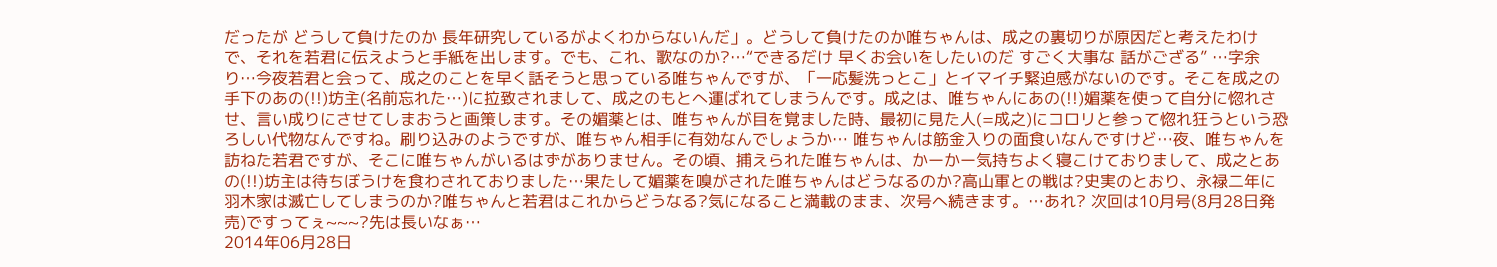だったが どうして負けたのか 長年研究しているがよくわからないんだ」。どうして負けたのか唯ちゃんは、成之の裏切りが原因だと考えたわけで、それを若君に伝えようと手紙を出します。でも、これ、歌なのか?…“できるだけ 早くお会いをしたいのだ すごく大事な 話がござる” …字余り…今夜若君と会って、成之のことを早く話そうと思っている唯ちゃんですが、「一応髪洗っとこ」とイマイチ緊迫感がないのです。そこを成之の手下のあの(!!)坊主(名前忘れた…)に拉致されまして、成之のもとへ運ばれてしまうんです。成之は、唯ちゃんにあの(!!)媚薬を使って自分に惚れさせ、言い成りにさせてしまおうと画策します。その媚薬とは、唯ちゃんが目を覚ました時、最初に見た人(=成之)にコロリと参って惚れ狂うという恐ろしい代物なんですね。刷り込みのようですが、唯ちゃん相手に有効なんでしょうか… 唯ちゃんは筋金入りの面食いなんですけど…夜、唯ちゃんを訪ねた若君ですが、そこに唯ちゃんがいるはずがありません。その頃、捕えられた唯ちゃんは、かーかー気持ちよく寝こけておりまして、成之とあの(!!)坊主は待ちぼうけを食わされておりました…果たして媚薬を嗅がされた唯ちゃんはどうなるのか?高山軍との戦は?史実のとおり、永禄二年に羽木家は滅亡してしまうのか?唯ちゃんと若君はこれからどうなる?気になること満載のまま、次号へ続きます。…あれ? 次回は10月号(8月28日発売)ですってぇ~~~?先は長いなぁ…
2014年06月28日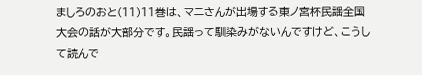ましろのおと(11)11巻は、マニさんが出場する東ノ宮杯民謡全国大会の話が大部分です。民謡って馴染みがないんですけど、こうして読んで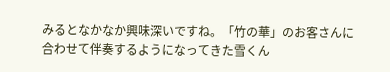みるとなかなか興味深いですね。「竹の華」のお客さんに合わせて伴奏するようになってきた雪くん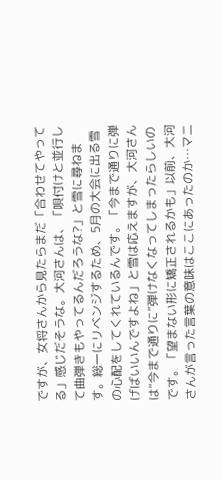ですが、女将さんから見たらまだ「合わせてやってる」感じだそうな。大河さんは、「唄付けと並行して曲弾きもやってるんだろうな?」と雪に尋ねます。総一にリベンジするため、5月の大会に出る雪の心配をしてくれているんです。「今まで通りに弾げばいいんですよね」と雪は応えますが、大河さんは“今まで通りに”弾けなくなってしまったらしいのです。「望まない形に矯正されるかも」以前、大河さんが言った言葉の意味はここにあったのか…マニ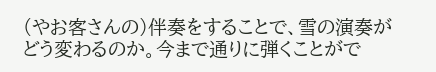(やお客さんの)伴奏をすることで、雪の演奏がどう変わるのか。今まで通りに弾くことがで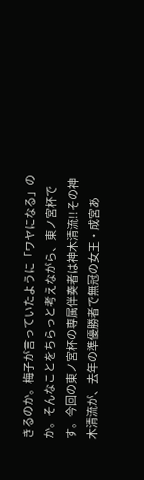きるのか。梅子が言っていたように「ワヤになる」のか。そんなことをちらっと考えながら、東ノ宮杯です。今回の東ノ宮杯の専属伴奏者は神木清流!!その神木清流が、去年の準優勝者で無冠の女王・成宮あ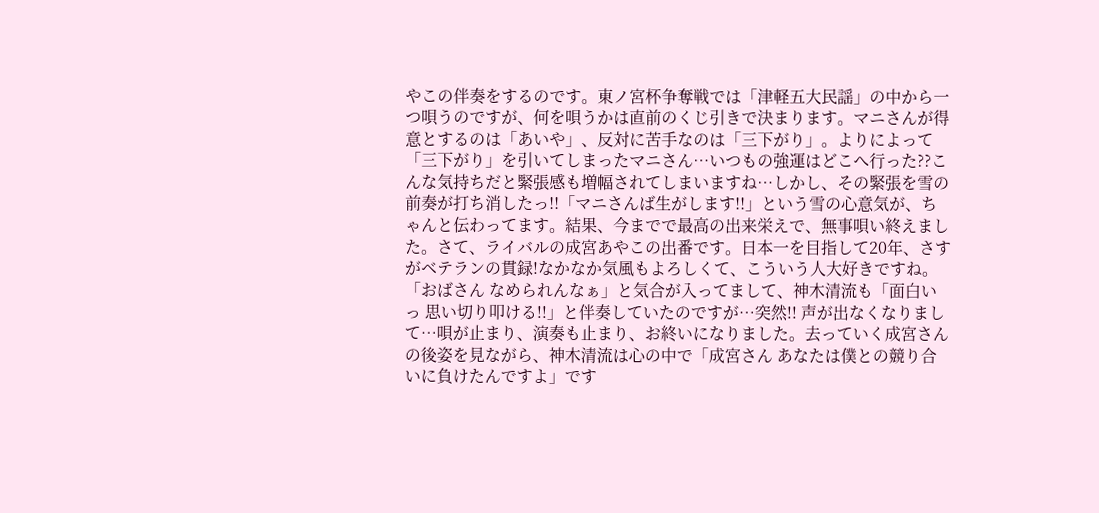やこの伴奏をするのです。東ノ宮杯争奪戦では「津軽五大民謡」の中から一つ唄うのですが、何を唄うかは直前のくじ引きで決まります。マニさんが得意とするのは「あいや」、反対に苦手なのは「三下がり」。よりによって「三下がり」を引いてしまったマニさん…いつもの強運はどこへ行った??こんな気持ちだと緊張感も増幅されてしまいますね…しかし、その緊張を雪の前奏が打ち消したっ!!「マニさんば生がします!!」という雪の心意気が、ちゃんと伝わってます。結果、今までで最高の出来栄えで、無事唄い終えました。さて、ライバルの成宮あやこの出番です。日本一を目指して20年、さすがベテランの貫録!なかなか気風もよろしくて、こういう人大好きですね。「おばさん なめられんなぁ」と気合が入ってまして、神木清流も「面白いっ 思い切り叩ける!!」と伴奏していたのですが…突然!! 声が出なくなりまして…唄が止まり、演奏も止まり、お終いになりました。去っていく成宮さんの後姿を見ながら、神木清流は心の中で「成宮さん あなたは僕との競り合いに負けたんですよ」です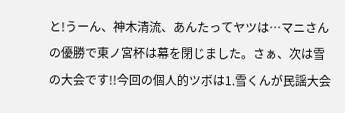と!うーん、神木清流、あんたってヤツは…マニさんの優勝で東ノ宮杯は幕を閉じました。さぁ、次は雪の大会です!!今回の個人的ツボは1.雪くんが民謡大会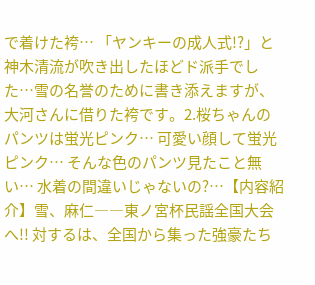で着けた袴… 「ヤンキーの成人式!?」と神木清流が吹き出したほどド派手でした…雪の名誉のために書き添えますが、大河さんに借りた袴です。2.桜ちゃんのパンツは蛍光ピンク… 可愛い顔して蛍光ピンク… そんな色のパンツ見たこと無い… 水着の間違いじゃないの?…【内容紹介】雪、麻仁――東ノ宮杯民謡全国大会へ!! 対するは、全国から集った強豪たち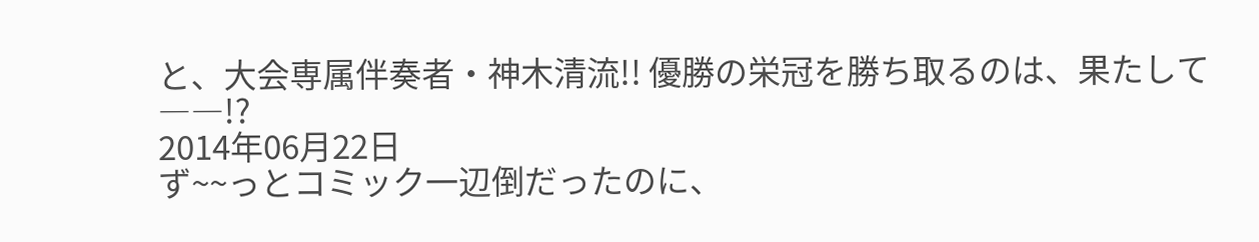と、大会専属伴奏者・神木清流!! 優勝の栄冠を勝ち取るのは、果たして――!?
2014年06月22日
ず~~っとコミック一辺倒だったのに、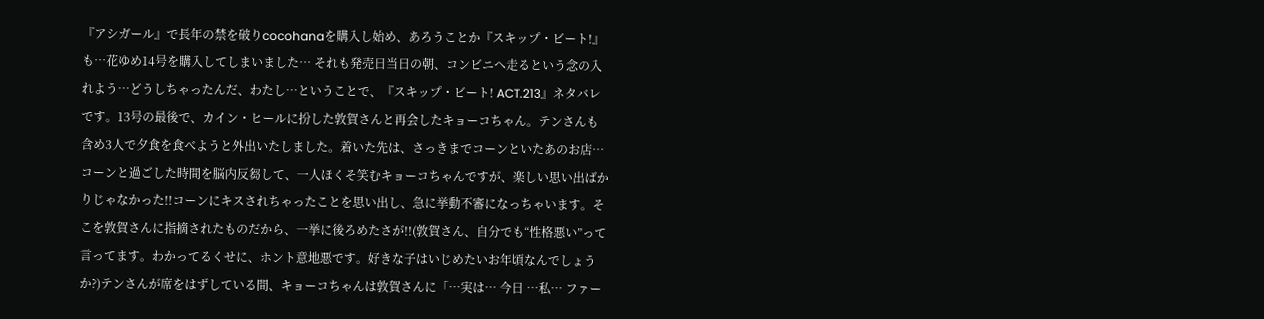『アシガール』で長年の禁を破りcocohanaを購入し始め、あろうことか『スキップ・ビート!』も…花ゆめ14号を購入してしまいました… それも発売日当日の朝、コンビニへ走るという念の入れよう…どうしちゃったんだ、わたし…ということで、『スキップ・ビート! ACT.213』ネタバレです。13号の最後で、カイン・ヒールに扮した敦賀さんと再会したキョーコちゃん。テンさんも含め3人で夕食を食べようと外出いたしました。着いた先は、さっきまでコーンといたあのお店…コーンと過ごした時間を脳内反芻して、一人ほくそ笑むキョーコちゃんですが、楽しい思い出ばかりじゃなかった!!コーンにキスされちゃったことを思い出し、急に挙動不審になっちゃいます。そこを敦賀さんに指摘されたものだから、一挙に後ろめたさが!!(敦賀さん、自分でも“性格悪い”って言ってます。わかってるくせに、ホント意地悪です。好きな子はいじめたいお年頃なんでしょうか?)テンさんが席をはずしている間、キョーコちゃんは敦賀さんに「…実は… 今日 …私… ファー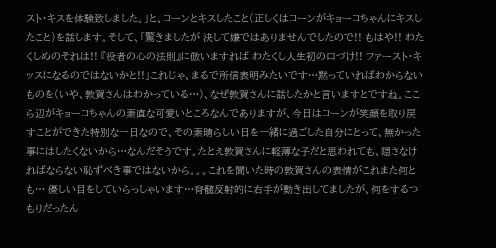スト・キスを体験致しました。」と、コーンとキスしたこと(正しくはコーンがキョーコちゃんにキスしたこと)を話します。そして、「驚きましたが 決して嫌ではありませんでしたので!! もはや!! わたくしめのそれは!! 『役者の心の法則』に倣いますれば わたくし人生初の口づけ!! ファースト・キッスになるのではないかと!!」これじゃ、まるで所信表明みたいです…黙っていればわからないものを(いや、敦賀さんはわかっている…)、なぜ敦賀さんに話したかと言いますとですね。ここら辺がキョーコちゃんの素直な可愛いところなんでありますが、今日はコーンが笑顔を取り戻すことができた特別な一日なので、その素晴らしい日を一緒に過ごした自分にとって、無かった事にはしたくないから…なんだそうです。たとえ敦賀さんに軽薄な子だと思われても、隠さなければならない恥ずべき事ではないから。。。これを聞いた時の敦賀さんの表情がこれまた何とも… 優しい目をしていらっしゃいます…脊髄反射的に右手が動き出してましたが、何をするつもりだったん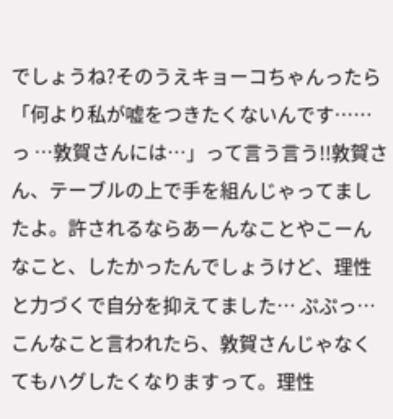でしょうね?そのうえキョーコちゃんったら「何より私が嘘をつきたくないんです……っ …敦賀さんには…」って言う言う!!敦賀さん、テーブルの上で手を組んじゃってましたよ。許されるならあーんなことやこーんなこと、したかったんでしょうけど、理性と力づくで自分を抑えてました… ぷぷっ… こんなこと言われたら、敦賀さんじゃなくてもハグしたくなりますって。理性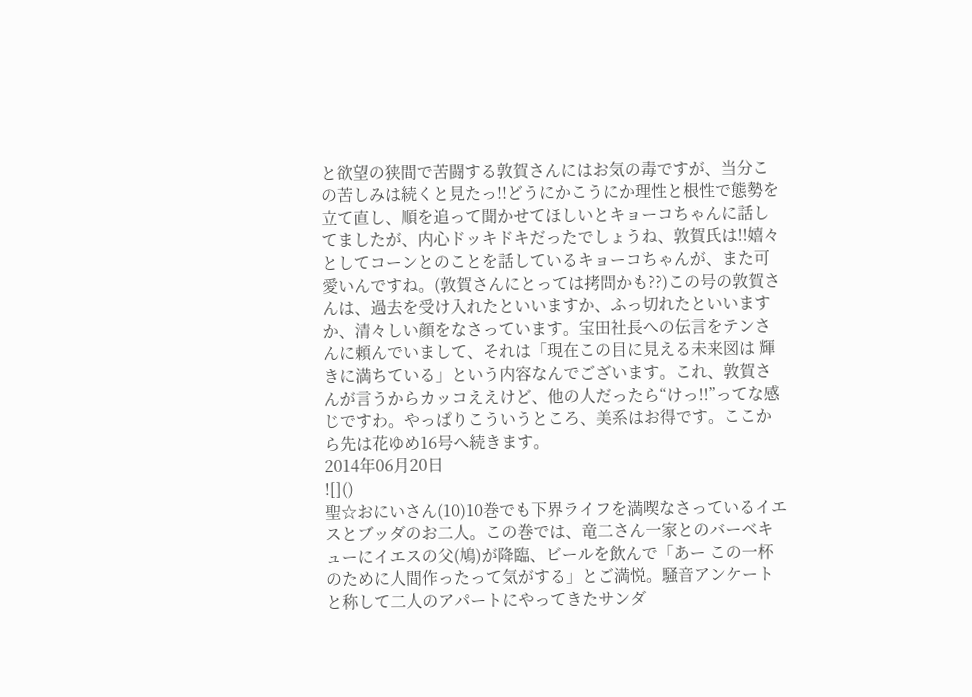と欲望の狭間で苦闘する敦賀さんにはお気の毒ですが、当分この苦しみは続くと見たっ!!どうにかこうにか理性と根性で態勢を立て直し、順を追って聞かせてほしいとキョーコちゃんに話してましたが、内心ドッキドキだったでしょうね、敦賀氏は!!嬉々としてコーンとのことを話しているキョーコちゃんが、また可愛いんですね。(敦賀さんにとっては拷問かも??)この号の敦賀さんは、過去を受け入れたといいますか、ふっ切れたといいますか、清々しい顔をなさっています。宝田社長への伝言をテンさんに頼んでいまして、それは「現在この目に見える未来図は 輝きに満ちている」という内容なんでございます。これ、敦賀さんが言うからカッコええけど、他の人だったら“けっ!!”ってな感じですわ。やっぱりこういうところ、美系はお得です。ここから先は花ゆめ16号へ続きます。
2014年06月20日
![]()
聖☆おにいさん(10)10巻でも下界ライフを満喫なさっているイエスとブッダのお二人。この巻では、竜二さん一家とのバーベキューにイエスの父(鳩)が降臨、ビールを飲んで「あー この一杯のために人間作ったって気がする」とご満悦。騒音アンケートと称して二人のアパートにやってきたサンダ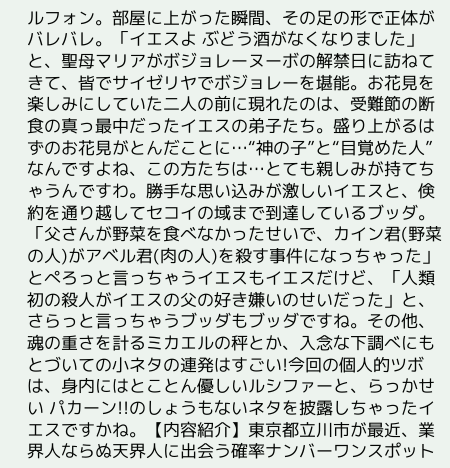ルフォン。部屋に上がった瞬間、その足の形で正体がバレバレ。「イエスよ ぶどう酒がなくなりました」と、聖母マリアがボジョレーヌーボの解禁日に訪ねてきて、皆でサイゼリヤでボジョレーを堪能。お花見を楽しみにしていた二人の前に現れたのは、受難節の断食の真っ最中だったイエスの弟子たち。盛り上がるはずのお花見がとんだことに…“神の子”と“目覚めた人”なんですよね、この方たちは…とても親しみが持てちゃうんですわ。勝手な思い込みが激しいイエスと、倹約を通り越してセコイの域まで到達しているブッダ。「父さんが野菜を食べなかったせいで、カイン君(野菜の人)がアベル君(肉の人)を殺す事件になっちゃった」とぺろっと言っちゃうイエスもイエスだけど、「人類初の殺人がイエスの父の好き嫌いのせいだった」と、さらっと言っちゃうブッダもブッダですね。その他、魂の重さを計るミカエルの秤とか、入念な下調べにもとづいての小ネタの連発はすごい!今回の個人的ツボは、身内にはとことん優しいルシファーと、らっかせい パカーン!!のしょうもないネタを披露しちゃったイエスですかね。【内容紹介】東京都立川市が最近、業界人ならぬ天界人に出会う確率ナンバーワンスポット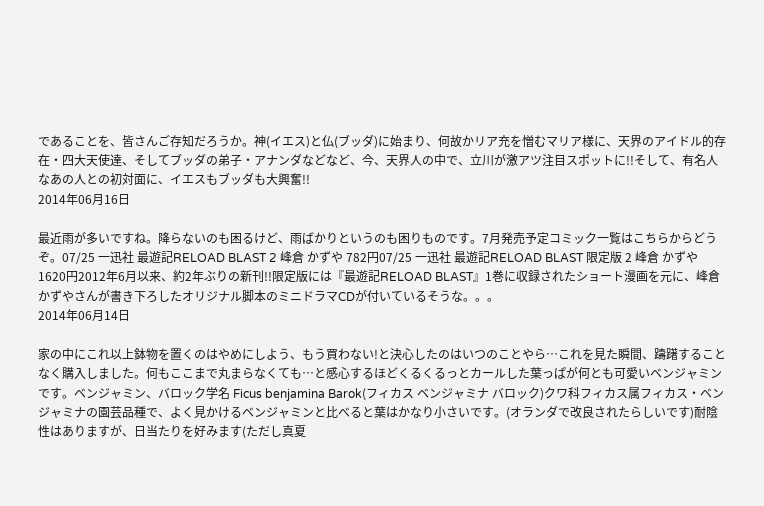であることを、皆さんご存知だろうか。神(イエス)と仏(ブッダ)に始まり、何故かリア充を憎むマリア様に、天界のアイドル的存在・四大天使達、そしてブッダの弟子・アナンダなどなど、今、天界人の中で、立川が激アツ注目スポットに!!そして、有名人なあの人との初対面に、イエスもブッダも大興奮!!
2014年06月16日

最近雨が多いですね。降らないのも困るけど、雨ばかりというのも困りものです。7月発売予定コミック一覧はこちらからどうぞ。07/25 一迅社 最遊記RELOAD BLAST 2 峰倉 かずや 782円07/25 一迅社 最遊記RELOAD BLAST 限定版 2 峰倉 かずや 1620円2012年6月以来、約2年ぶりの新刊!!限定版には『最遊記RELOAD BLAST』1巻に収録されたショート漫画を元に、峰倉かずやさんが書き下ろしたオリジナル脚本のミニドラマCDが付いているそうな。。。
2014年06月14日

家の中にこれ以上鉢物を置くのはやめにしよう、もう買わない!と決心したのはいつのことやら…これを見た瞬間、躊躇することなく購入しました。何もここまで丸まらなくても…と感心するほどくるくるっとカールした葉っぱが何とも可愛いベンジャミンです。ベンジャミン、バロック学名 Ficus benjamina Barok(フィカス ベンジャミナ バロック)クワ科フィカス属フィカス・ベンジャミナの園芸品種で、よく見かけるベンジャミンと比べると葉はかなり小さいです。(オランダで改良されたらしいです)耐陰性はありますが、日当たりを好みます(ただし真夏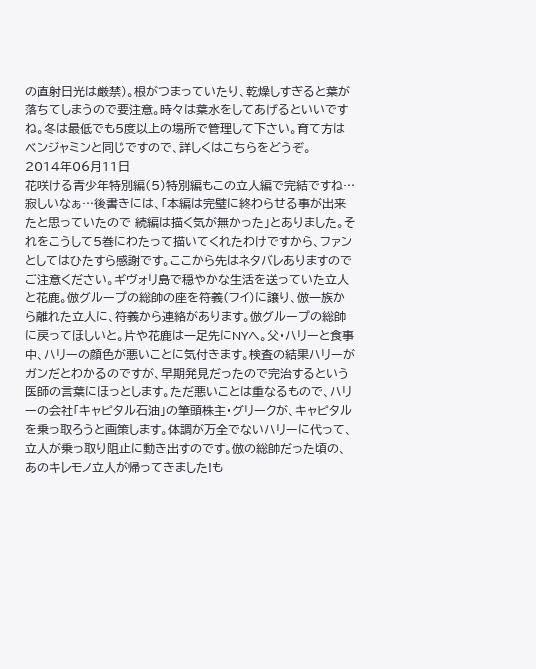の直射日光は厳禁)。根がつまっていたり、乾燥しすぎると葉が落ちてしまうので要注意。時々は葉水をしてあげるといいですね。冬は最低でも5度以上の場所で管理して下さい。育て方はベンジャミンと同じですので、詳しくはこちらをどうぞ。
2014年06月11日
花咲ける青少年特別編(5)特別編もこの立人編で完結ですね…寂しいなぁ…後書きには、「本編は完璧に終わらせる事が出来たと思っていたので 続編は描く気が無かった」とありました。それをこうして5巻にわたって描いてくれたわけですから、ファンとしてはひたすら感謝です。ここから先はネタバレありますのでご注意ください。ギヴォリ島で穏やかな生活を送っていた立人と花鹿。倣グループの総帥の座を符義(フイ)に譲り、倣一族から離れた立人に、符義から連絡があります。倣グループの総帥に戻ってほしいと。片や花鹿は一足先にNYへ。父・ハリーと食事中、ハリーの顔色が悪いことに気付きます。検査の結果ハリーがガンだとわかるのですが、早期発見だったので完治するという医師の言葉にほっとします。ただ悪いことは重なるもので、ハリーの会社「キャピタル石油」の筆頭株主・グリークが、キャピタルを乗っ取ろうと画策します。体調が万全でないハリーに代って、立人が乗っ取り阻止に動き出すのです。倣の総帥だった頃の、あのキレモノ立人が帰ってきました!も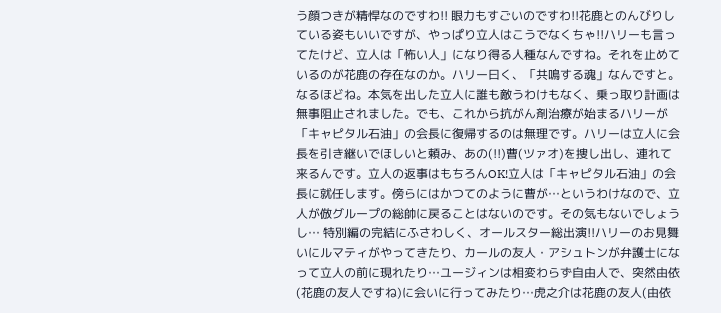う顔つきが精悍なのですわ!! 眼力もすごいのですわ!!花鹿とのんびりしている姿もいいですが、やっぱり立人はこうでなくちゃ!!ハリーも言ってたけど、立人は「怖い人」になり得る人種なんですね。それを止めているのが花鹿の存在なのか。ハリー曰く、「共鳴する魂」なんですと。 なるほどね。本気を出した立人に誰も敵うわけもなく、乗っ取り計画は無事阻止されました。でも、これから抗がん剤治療が始まるハリーが「キャピタル石油」の会長に復帰するのは無理です。ハリーは立人に会長を引き継いでほしいと頼み、あの(!!)曹(ツァオ)を捜し出し、連れて来るんです。立人の返事はもちろんOK!立人は「キャピタル石油」の会長に就任します。傍らにはかつてのように曹が…というわけなので、立人が倣グループの総帥に戻ることはないのです。その気もないでしょうし… 特別編の完結にふさわしく、オールスター総出演!!ハリーのお見舞いにルマティがやってきたり、カールの友人・アシュトンが弁護士になって立人の前に現れたり…ユージィンは相変わらず自由人で、突然由依(花鹿の友人ですね)に会いに行ってみたり…虎之介は花鹿の友人(由依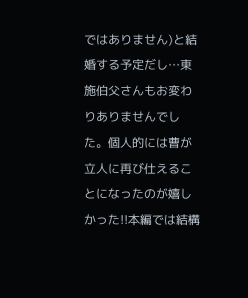ではありません)と結婚する予定だし…東施伯父さんもお変わりありませんでした。個人的には曹が立人に再び仕えることになったのが嬉しかった!!本編では結構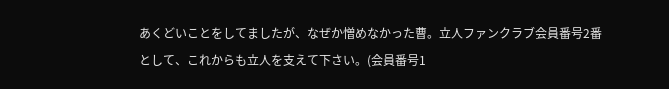あくどいことをしてましたが、なぜか憎めなかった曹。立人ファンクラブ会員番号2番として、これからも立人を支えて下さい。(会員番号1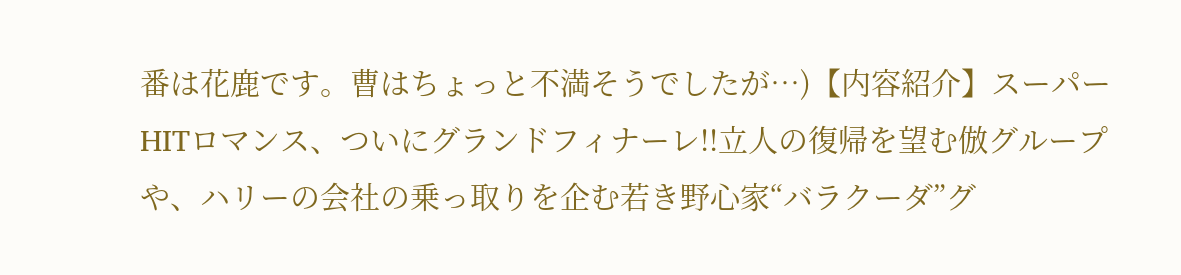番は花鹿です。曹はちょっと不満そうでしたが…)【内容紹介】スーパーHITロマンス、ついにグランドフィナーレ!!立人の復帰を望む倣グループや、ハリーの会社の乗っ取りを企む若き野心家“バラクーダ”グ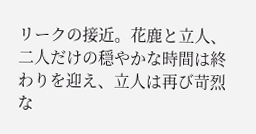リークの接近。花鹿と立人、二人だけの穏やかな時間は終わりを迎え、立人は再び苛烈な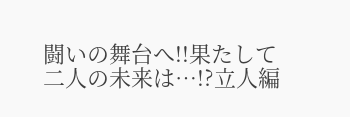闘いの舞台へ!!果たして二人の未来は…!?立人編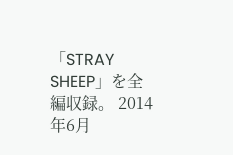「STRAY SHEEP」を全編収録。 2014年6月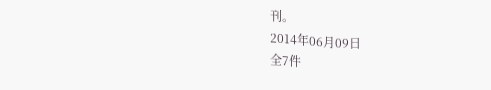刊。
2014年06月09日
全7件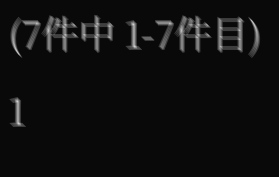(7件中 1-7件目)
1